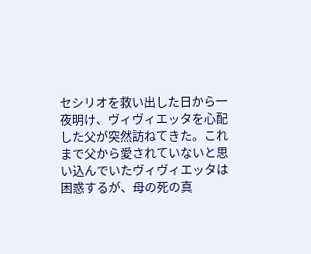セシリオを救い出した日から一夜明け、ヴィヴィエッタを心配した父が突然訪ねてきた。これまで父から愛されていないと思い込んでいたヴィヴィエッタは困惑するが、母の死の真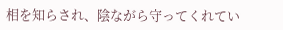相を知らされ、陰ながら守ってくれてい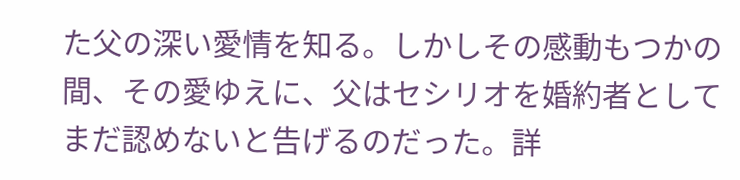た父の深い愛情を知る。しかしその感動もつかの間、その愛ゆえに、父はセシリオを婚約者としてまだ認めないと告げるのだった。詳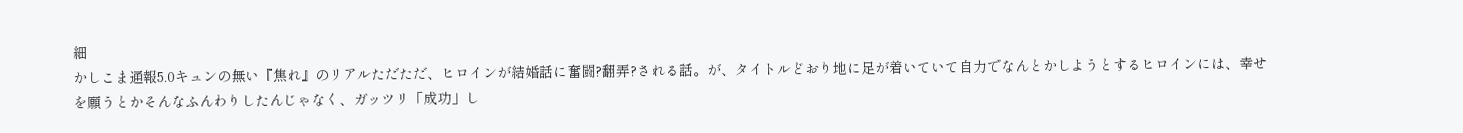細
かしこま通報5.0キュンの無い『焦れ』のリアルただただ、ヒロインが結婚話に奮闘?翻弄?される話。が、タイトルどおり地に足が着いていて自力でなんとかしようとするヒロインには、幸せを願うとかそんなふんわりしたんじゃなく、ガッツリ「成功」し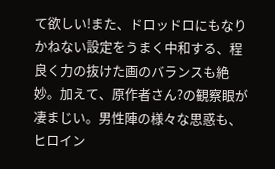て欲しい!また、ドロッドロにもなりかねない設定をうまく中和する、程良く力の抜けた画のバランスも絶妙。加えて、原作者さん?の観察眼が凄まじい。男性陣の様々な思惑も、ヒロイン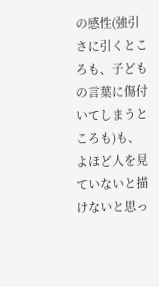の感性(強引さに引くところも、子どもの言葉に傷付いてしまうところも)も、よほど人を見ていないと描けないと思っ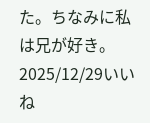た。ちなみに私は兄が好き。2025/12/29いいね